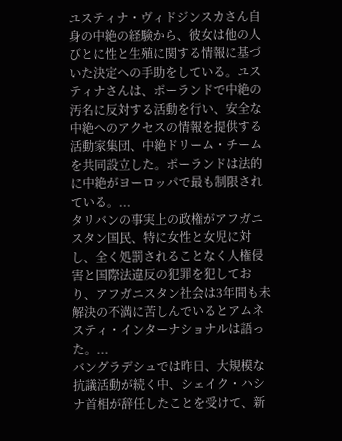ユスティナ・ヴィドジンスカさん自身の中絶の経験から、彼女は他の人びとに性と生殖に関する情報に基づいた決定への手助をしている。ユスティナさんは、ポーランドで中絶の汚名に反対する活動を行い、安全な中絶へのアクセスの情報を提供する活動家集団、中絶ドリーム・チームを共同設立した。ポーランドは法的に中絶がヨーロッパで最も制限されている。...
タリバンの事実上の政権がアフガニスタン国民、特に女性と女児に対し、全く処罰されることなく人権侵害と国際法違反の犯罪を犯しており、アフガニスタン社会は3年間も未解決の不満に苦しんでいるとアムネスティ・インターナショナルは語った。...
バングラデシュでは昨日、大規模な抗議活動が続く中、シェイク・ハシナ首相が辞任したことを受けて、新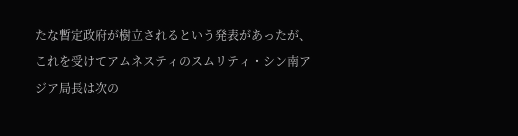たな暫定政府が樹立されるという発表があったが、これを受けてアムネスティのスムリティ・シン南アジア局長は次の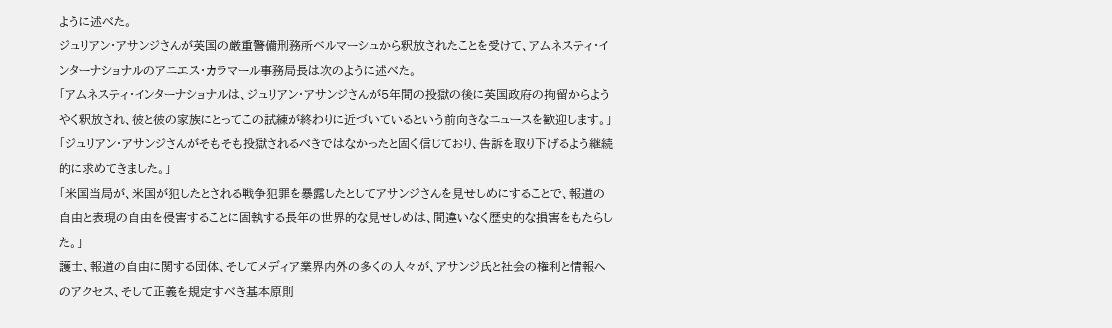ように述べた。
ジュリアン・アサンジさんが英国の厳重警備刑務所ベルマーシュから釈放されたことを受けて、アムネスティ・インターナショナルのアニエス・カラマール事務局長は次のように述べた。
「アムネスティ・インターナショナルは、ジュリアン・アサンジさんが5年間の投獄の後に英国政府の拘留からようやく釈放され、彼と彼の家族にとってこの試練が終わりに近づいているという前向きなニュースを歓迎します。」
「ジュリアン・アサンジさんがそもそも投獄されるべきではなかったと固く信じており、告訴を取り下げるよう継続的に求めてきました。」
「米国当局が、米国が犯したとされる戦争犯罪を暴露したとしてアサンジさんを見せしめにすることで、報道の自由と表現の自由を侵害することに固執する長年の世界的な見せしめは、間違いなく歴史的な損害をもたらした。」
護士、報道の自由に関する団体、そしてメディア業界内外の多くの人々が、アサンジ氏と社会の権利と情報へのアクセス、そして正義を規定すべき基本原則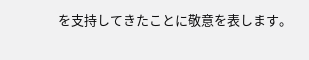を支持してきたことに敬意を表します。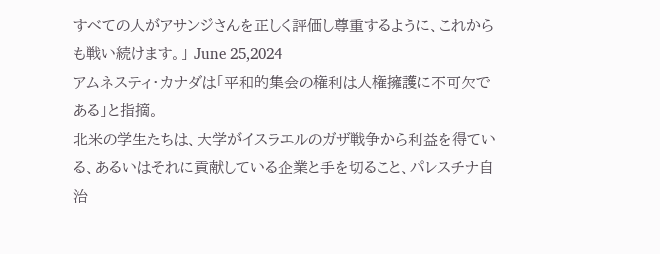すべての人がアサンジさんを正しく評価し尊重するように、これからも戦い続けます。」 June 25,2024
アムネスティ・カナダは「平和的集会の権利は人権擁護に不可欠である」と指摘。
北米の学生たちは、大学がイスラエルのガザ戦争から利益を得ている、あるいはそれに貢献している企業と手を切ること、パレスチナ自治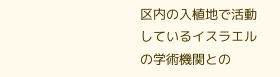区内の入植地で活動しているイスラエルの学術機関との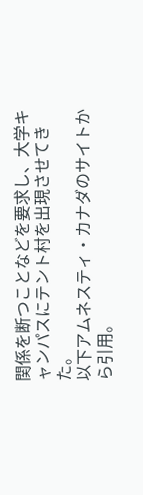関係を断つことなどを要求し、大学キャンパスにテント村を出現させてきた。
以下アムネスティ・カナダのサイトから引用。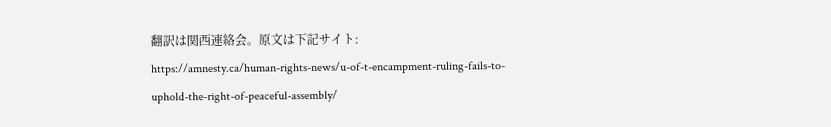翻訳は関西連絡会。原文は下記サイト:
https://amnesty.ca/human-rights-news/u-of-t-encampment-ruling-fails-to-uphold-the-right-of-peaceful-assembly/